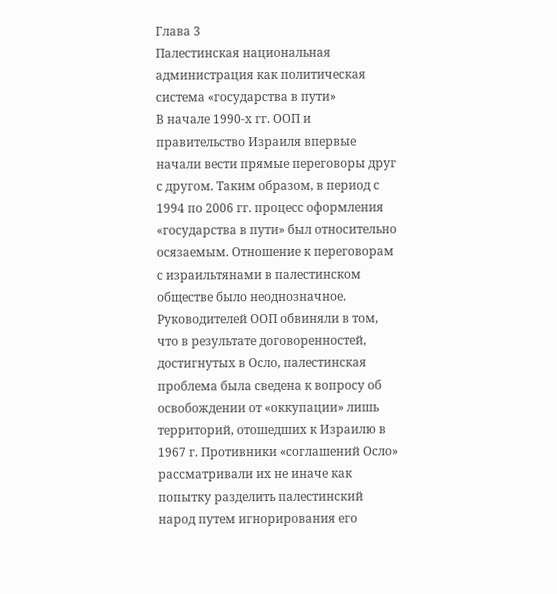Глава 3
Палестинская национальная администрация как политическая система «государства в пути»
В начале 1990-х гг. ООП и правительство Израиля впервые начали вести прямые переговоры друг с другом. Таким образом, в период с 1994 по 2006 гг. процесс оформления «государства в пути» был относительно осязаемым. Отношение к переговорам с израильтянами в палестинском обществе было неоднозначное. Руководителей ООП обвиняли в том, что в результате договоренностей, достигнутых в Осло, палестинская проблема была сведена к вопросу об освобождении от «оккупации» лишь территорий, отошедших к Израилю в 1967 г. Противники «соглашений Осло» рассматривали их не иначе как попытку разделить палестинский народ путем игнорирования его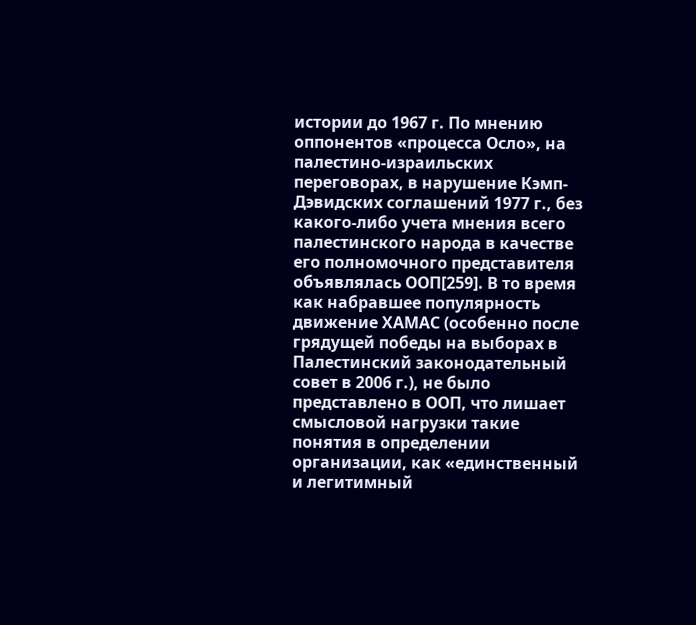истории до 1967 г. По мнению оппонентов «процесса Осло», на палестино-израильских переговорах, в нарушение Кэмп-Дэвидских соглашений 1977 г., без какого-либо учета мнения всего палестинского народа в качестве его полномочного представителя объявлялась ООП[259]. В то время как набравшее популярность движение ХАМАС (особенно после грядущей победы на выборах в Палестинский законодательный совет в 2006 г.), не было представлено в ООП, что лишает смысловой нагрузки такие понятия в определении организации, как «единственный и легитимный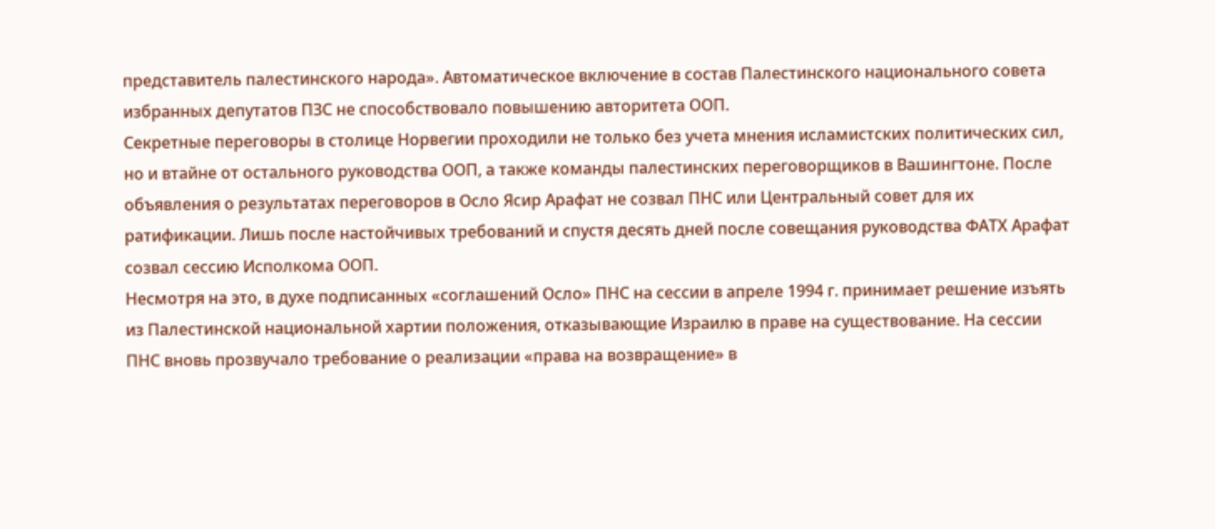представитель палестинского народа». Автоматическое включение в состав Палестинского национального совета избранных депутатов ПЗС не способствовало повышению авторитета ООП.
Секретные переговоры в столице Норвегии проходили не только без учета мнения исламистских политических сил, но и втайне от остального руководства ООП, а также команды палестинских переговорщиков в Вашингтоне. После объявления о результатах переговоров в Осло Ясир Арафат не созвал ПНС или Центральный совет для их ратификации. Лишь после настойчивых требований и спустя десять дней после совещания руководства ФАТХ Арафат созвал сессию Исполкома ООП.
Несмотря на это, в духе подписанных «соглашений Осло» ПНС на сессии в апреле 1994 г. принимает решение изъять из Палестинской национальной хартии положения, отказывающие Израилю в праве на существование. На сессии ПНС вновь прозвучало требование о реализации «права на возвращение» в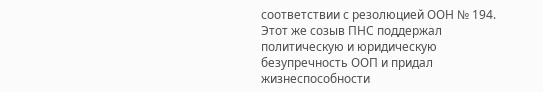соответствии с резолюцией ООН № 194. Этот же созыв ПНС поддержал политическую и юридическую безупречность ООП и придал жизнеспособности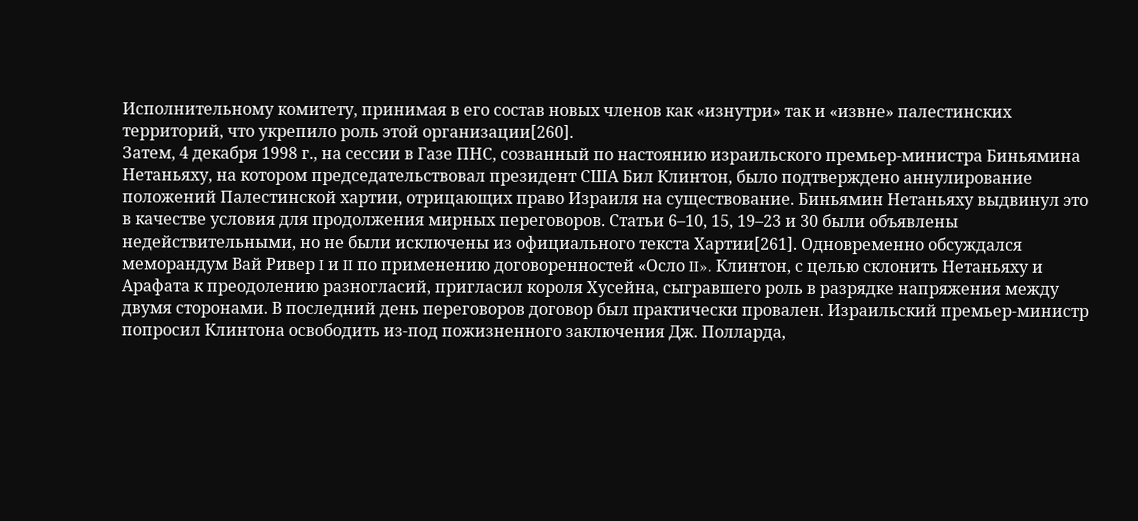Исполнительному комитету, принимая в его состав новых членов как «изнутри» так и «извне» палестинских территорий, что укрепило роль этой организации[260].
Затем, 4 декабря 1998 г., на сессии в Газе ПНС, созванный по настоянию израильского премьер-министра Биньямина Нетаньяху, на котором председательствовал президент США Бил Клинтон, было подтверждено аннулирование положений Палестинской хартии, отрицающих право Израиля на существование. Биньямин Нетаньяху выдвинул это в качестве условия для продолжения мирных переговоров. Статьи 6–10, 15, 19–23 и 30 были объявлены недействительными, но не были исключены из официального текста Хартии[261]. Одновременно обсуждался меморандум Вай Ривер I и II по применению договоренностей «Осло II». Клинтон, с целью склонить Нетаньяху и Арафата к преодолению разногласий, пригласил короля Хусейна, сыгравшего роль в разрядке напряжения между двумя сторонами. В последний день переговоров договор был практически провален. Израильский премьер-министр попросил Клинтона освободить из-под пожизненного заключения Дж. Полларда,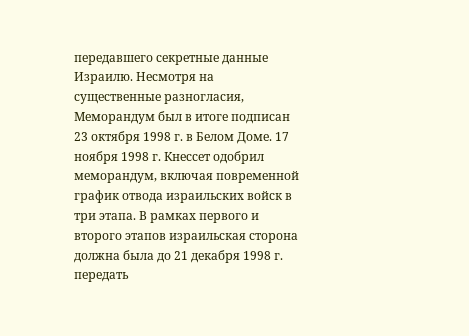передавшего секретные данные Израилю. Несмотря на существенные разногласия, Меморандум был в итоге подписан 23 октября 1998 г. в Белом Доме. 17 ноября 1998 г. Кнессет одобрил меморандум, включая повременной график отвода израильских войск в три этапа. В рамках первого и второго этапов израильская сторона должна была до 21 декабря 1998 г. передать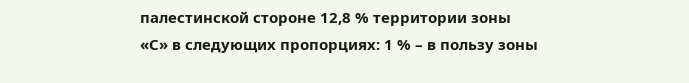палестинской стороне 12,8 % территории зоны «С» в следующих пропорциях: 1 % – в пользу зоны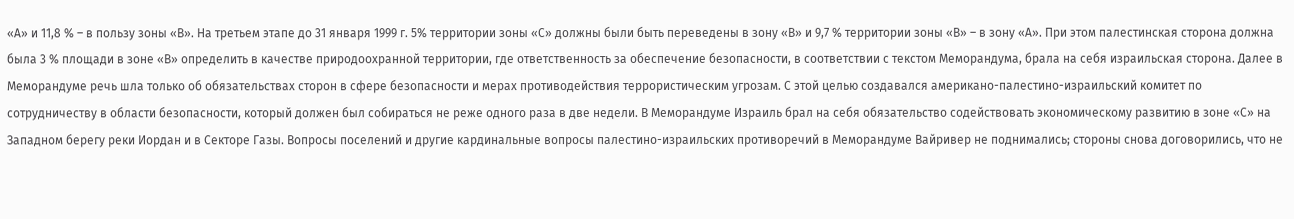«А» и 11,8 % – в пользу зоны «В». На третьем этапе до 31 января 1999 г. 5% территории зоны «С» должны были быть переведены в зону «В» и 9,7 % территории зоны «В» – в зону «А». При этом палестинская сторона должна была 3 % площади в зоне «В» определить в качестве природоохранной территории, где ответственность за обеспечение безопасности, в соответствии с текстом Меморандума, брала на себя израильская сторона. Далее в Меморандуме речь шла только об обязательствах сторон в сфере безопасности и мерах противодействия террористическим угрозам. С этой целью создавался американо-палестино-израильский комитет по сотрудничеству в области безопасности, который должен был собираться не реже одного раза в две недели. В Меморандуме Израиль брал на себя обязательство содействовать экономическому развитию в зоне «С» на Западном берегу реки Иордан и в Секторе Газы. Вопросы поселений и другие кардинальные вопросы палестино-израильских противоречий в Меморандуме Вайривер не поднимались; стороны снова договорились, что не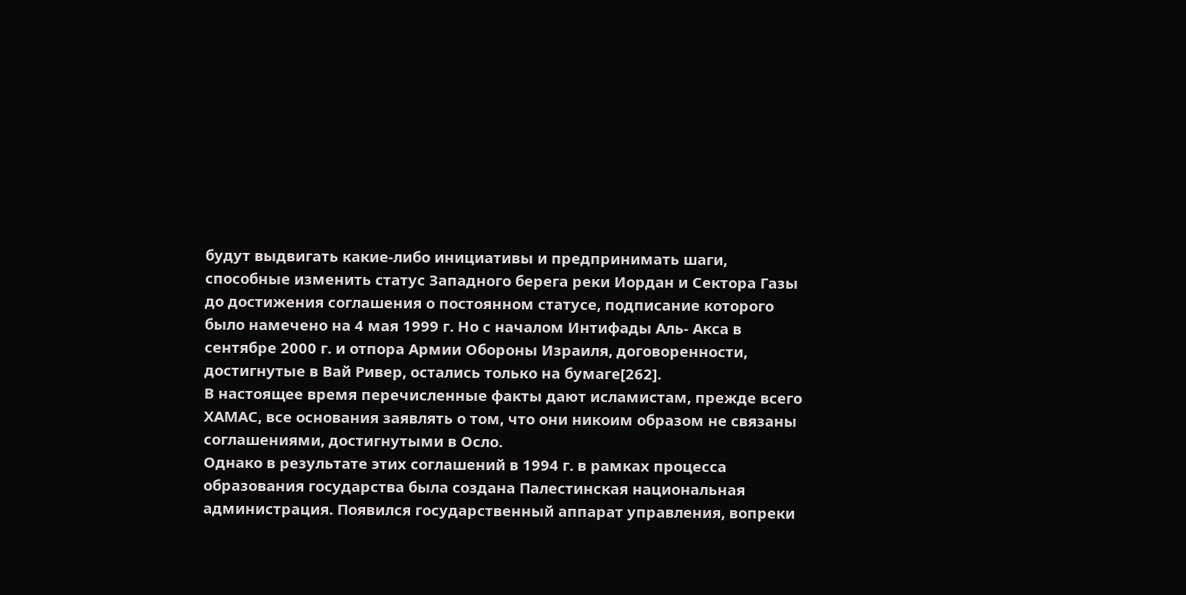будут выдвигать какие-либо инициативы и предпринимать шаги, способные изменить статус Западного берега реки Иордан и Сектора Газы до достижения соглашения о постоянном статусе, подписание которого было намечено на 4 мая 1999 г. Но с началом Интифады Аль- Акса в сентябре 2000 г. и отпора Армии Обороны Израиля, договоренности, достигнутые в Вай Ривер, остались только на бумаге[262].
В настоящее время перечисленные факты дают исламистам, прежде всего ХАМАС, все основания заявлять о том, что они никоим образом не связаны соглашениями, достигнутыми в Осло.
Однако в результате этих соглашений в 1994 г. в рамках процесса образования государства была создана Палестинская национальная администрация. Появился государственный аппарат управления, вопреки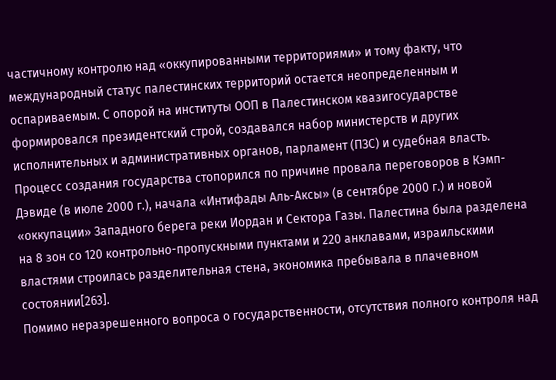частичному контролю над «оккупированными территориями» и тому факту, что международный статус палестинских территорий остается неопределенным и оспариваемым. С опорой на институты ООП в Палестинском квазигосударстве формировался президентский строй, создавался набор министерств и других исполнительных и административных органов, парламент (ПЗС) и судебная власть.
Процесс создания государства стопорился по причине провала переговоров в Кэмп-Дэвиде (в июле 2000 г.), начала «Интифады Аль-Аксы» (в сентябре 2000 г.) и новой «оккупации» Западного берега реки Иордан и Сектора Газы. Палестина была разделена на 8 зон со 120 контрольно-пропускными пунктами и 220 анклавами, израильскими властями строилась разделительная стена, экономика пребывала в плачевном состоянии[263].
Помимо неразрешенного вопроса о государственности, отсутствия полного контроля над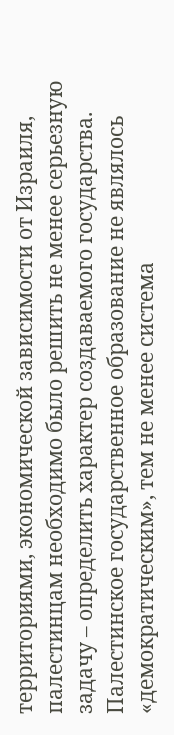территориями, экономической зависимости от Израиля, палестинцам необходимо было решить не менее серьезную задачу – определить характер создаваемого государства.
Палестинское государственное образование не являлось «демократическим», тем не менее система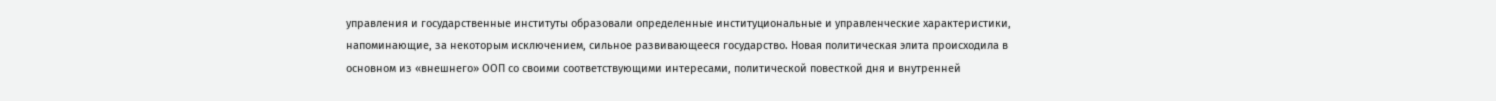управления и государственные институты образовали определенные институциональные и управленческие характеристики, напоминающие, за некоторым исключением, сильное развивающееся государство. Новая политическая элита происходила в основном из «внешнего» ООП со своими соответствующими интересами, политической повесткой дня и внутренней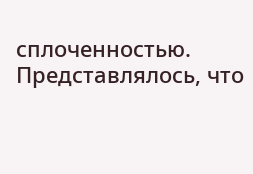сплоченностью. Представлялось, что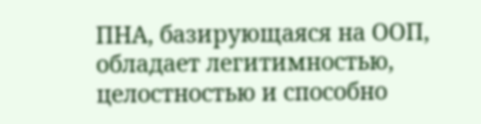ПНА, базирующаяся на ООП, обладает легитимностью, целостностью и способно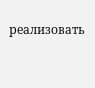реализовать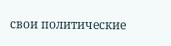свои политические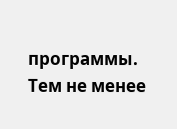программы.
Тем не менее